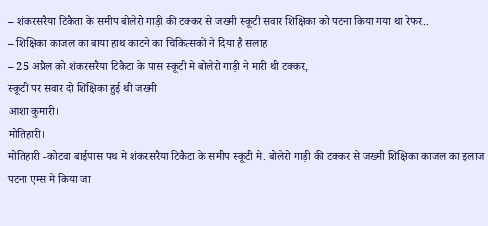– शंकरसरैया टिकैता के समीप बोलेरो गाड़ी की टक्कर से जख्मी स्कूटी सवार शिक्षिका को पटना किया गया था रेफर..
– शिक्षिका काजल का बाया हाथ काटने का चिकित्सकों ने दिया है सलाह
– 25 अप्रैल को शंकरसरैया टिकैटा के पास स्कूटी मे बोलेरो गाड़ी ने मारी थी टक्कर,
स्कूटी पर सवार दो शिक्षिका हुई थी जख्मी
आशा कुमारी।
मोतिहारी।
मोतिहारी -कोटवा बाईपास पथ मे शंकरसरैया टिकैटा के समीप स्कूटी मे. बोलेरो गाड़ी की टक्कर से जख्मी शिक्षिका काजल का इलाज पटना एम्स मे किया जा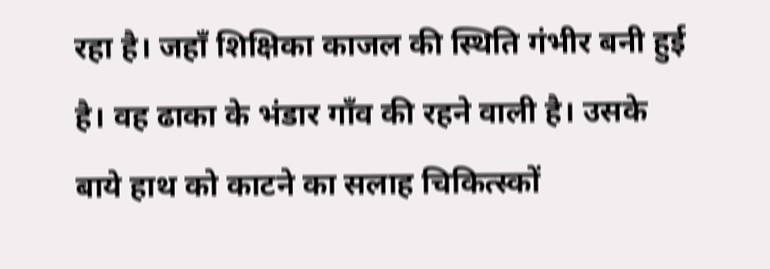रहा है। जहाँ शिक्षिका काजल की स्थिति गंभीर बनी हुई है। वह ढाका के भंडार गाँव की रहने वाली है। उसके बाये हाथ को काटने का सलाह चिकित्स्कों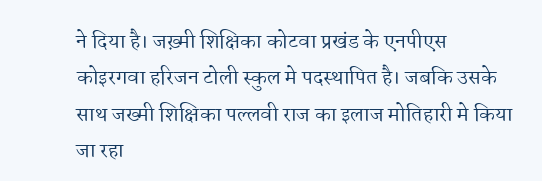ने दिया है। जख़्मी शिक्षिका कोटवा प्रखंड के एनपीएस कोइरगवा हरिजन टोली स्कुल मे पदस्थापित है। जबकि उसके साथ जख्मी शिक्षिका पल्लवी राज का इलाज मोतिहारी मे किया जा रहा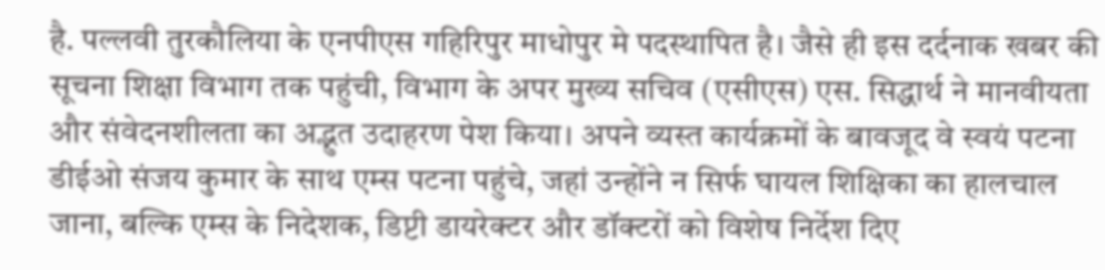है. पल्लवी तुरकौलिया के एनपीएस गहिरिपुर माधोपुर मे पदस्थापित है। जैसे ही इस दर्दनाक खबर की सूचना शिक्षा विभाग तक पहुंची, विभाग के अपर मुख्य सचिव (एसीएस) एस. सिद्धार्थ ने मानवीयता और संवेदनशीलता का अद्भुत उदाहरण पेश किया। अपने व्यस्त कार्यक्रमों के बावजूद वे स्वयं पटना डीईओ संजय कुमार के साथ एम्स पटना पहुंचे, जहां उन्होंने न सिर्फ घायल शिक्षिका का हालचाल जाना, बल्कि एम्स के निदेशक, डिप्टी डायरेक्टर और डॉक्टरों को विशेष निर्देश दिए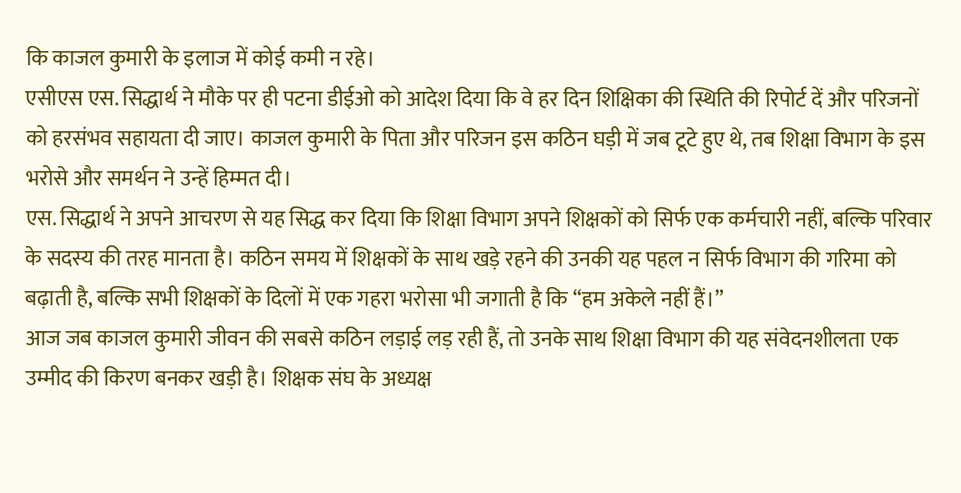कि काजल कुमारी के इलाज में कोई कमी न रहे।
एसीएस एस. सिद्धार्थ ने मौके पर ही पटना डीईओ को आदेश दिया कि वे हर दिन शिक्षिका की स्थिति की रिपोर्ट दें और परिजनों को हरसंभव सहायता दी जाए। काजल कुमारी के पिता और परिजन इस कठिन घड़ी में जब टूटे हुए थे, तब शिक्षा विभाग के इस भरोसे और समर्थन ने उन्हें हिम्मत दी।
एस. सिद्धार्थ ने अपने आचरण से यह सिद्ध कर दिया कि शिक्षा विभाग अपने शिक्षकों को सिर्फ एक कर्मचारी नहीं, बल्कि परिवार के सदस्य की तरह मानता है। कठिन समय में शिक्षकों के साथ खड़े रहने की उनकी यह पहल न सिर्फ विभाग की गरिमा को बढ़ाती है, बल्कि सभी शिक्षकों के दिलों में एक गहरा भरोसा भी जगाती है कि “हम अकेले नहीं हैं।”
आज जब काजल कुमारी जीवन की सबसे कठिन लड़ाई लड़ रही हैं, तो उनके साथ शिक्षा विभाग की यह संवेदनशीलता एक उम्मीद की किरण बनकर खड़ी है। शिक्षक संघ के अध्यक्ष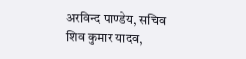अरविन्द पाण्डेय, सचिव शिव कुमार यादव,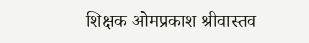शिक्षक ओमप्रकाश श्रीवास्तव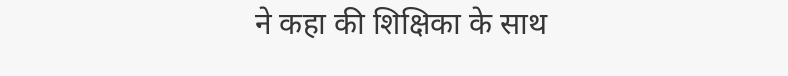ने कहा की शिक्षिका के साथ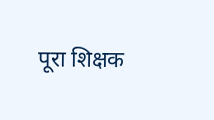पूरा शिक्षक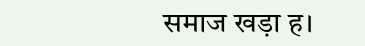समाज खड़ा ह।